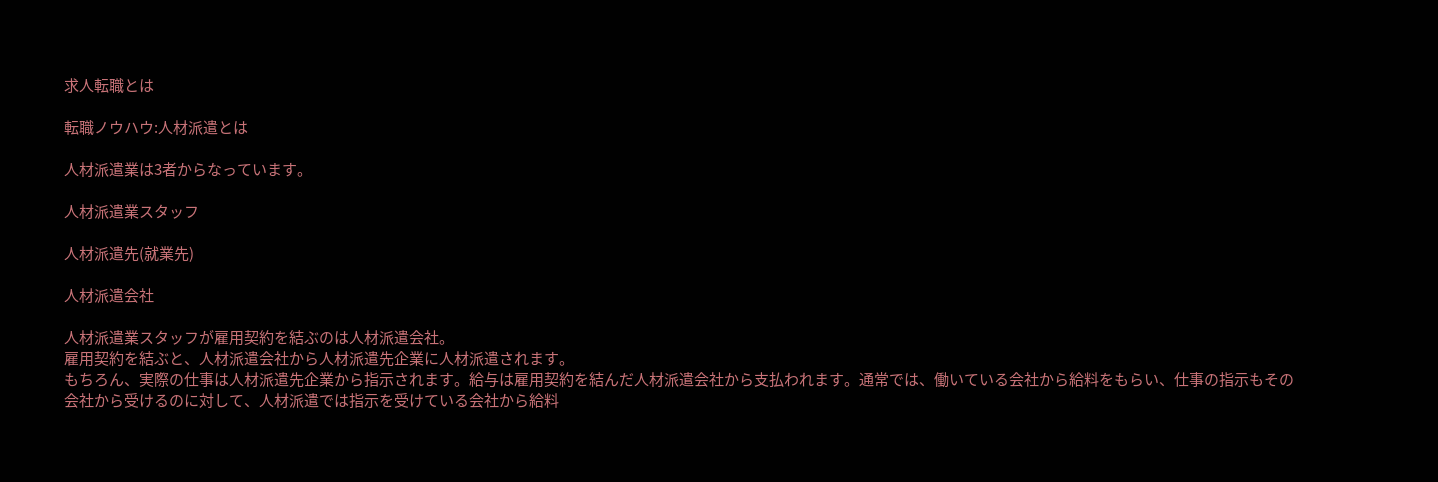求人転職とは

転職ノウハウ:人材派遣とは

人材派遣業は3者からなっています。

人材派遣業スタッフ

人材派遣先(就業先)

人材派遣会社

人材派遣業スタッフが雇用契約を結ぶのは人材派遣会社。
雇用契約を結ぶと、人材派遣会社から人材派遣先企業に人材派遣されます。
もちろん、実際の仕事は人材派遣先企業から指示されます。給与は雇用契約を結んだ人材派遣会社から支払われます。通常では、働いている会社から給料をもらい、仕事の指示もその会社から受けるのに対して、人材派遣では指示を受けている会社から給料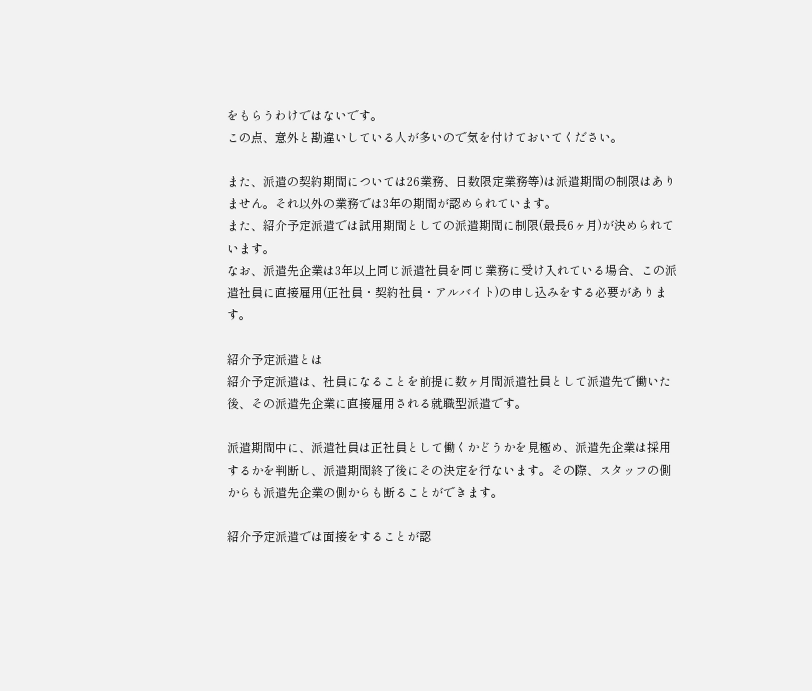をもらうわけではないです。
この点、意外と勘違いしている人が多いので気を付けておいてください。

また、派遣の契約期間については26業務、日数限定業務等)は派遣期間の制限はありません。それ以外の業務では3年の期間が認められています。
また、紹介予定派遣では試用期間としての派遣期間に制限(最長6ヶ月)が決められています。
なお、派遣先企業は3年以上同じ派遣社員を同じ業務に受け入れている場合、この派遣社員に直接雇用(正社員・契約社員・アルバイト)の申し込みをする必要があります。

紹介予定派遣とは
紹介予定派遣は、社員になることを前提に数ヶ月間派遣社員として派遣先で働いた後、その派遣先企業に直接雇用される就職型派遣です。

派遣期間中に、派遣社員は正社員として働くかどうかを見極め、派遣先企業は採用するかを判断し、派遣期間終了後にその決定を行ないます。その際、スタッフの側からも派遣先企業の側からも断ることができます。

紹介予定派遣では面接をすることが認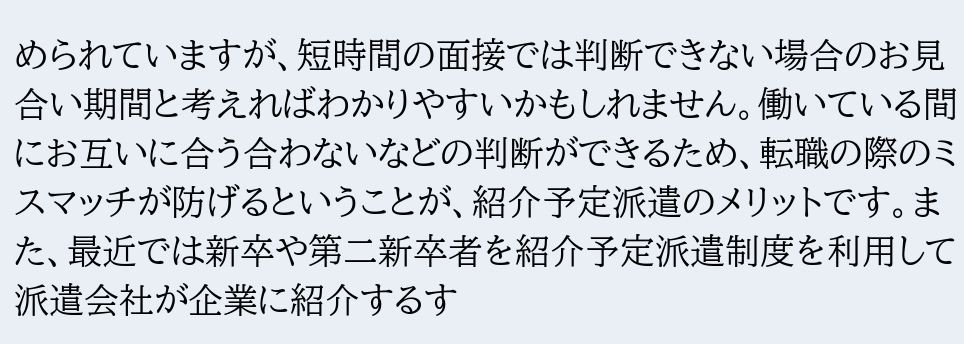められていますが、短時間の面接では判断できない場合のお見合い期間と考えればわかりやすいかもしれません。働いている間にお互いに合う合わないなどの判断ができるため、転職の際のミスマッチが防げるということが、紹介予定派遣のメリットです。また、最近では新卒や第二新卒者を紹介予定派遣制度を利用して派遣会社が企業に紹介するす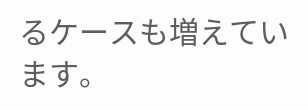るケースも増えています。